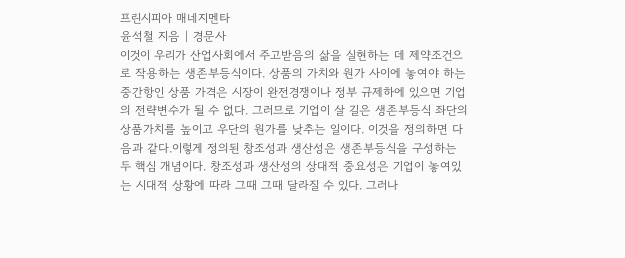프린시피아 매네지멘타
윤석철 지음 | 경문사
이것이 우리가 산업사회에서 주고받음의 삶을 실현하는 데 제약조건으로 작용하는 생존부등식이다. 상품의 가치와 원가 사이에 놓여야 하는 중간항인 상품 가격은 시장이 완전경쟁이나 정부 규제하에 있으면 기업의 전략변수가 될 수 없다. 그러므로 기업이 살 길은 생존부등식 좌단의 상품가치를 높이고 우단의 원가를 낮추는 일이다. 이것을 정의하면 다음과 같다.이렇게 정의된 창조성과 생산성은 생존부등식을 구성하는 두 핵심 개념이다. 창조성과 생산성의 상대적 중요성은 기업이 놓여있는 시대적 상황에 따라 그때 그때 달라질 수 있다. 그러나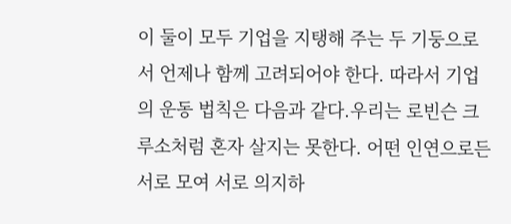이 둘이 모두 기업을 지탱해 주는 두 기둥으로서 언제나 함께 고려되어야 한다. 따라서 기업의 운동 법칙은 다음과 같다.우리는 로빈슨 크루소처럼 혼자 살지는 못한다. 어떤 인연으로든 서로 모여 서로 의지하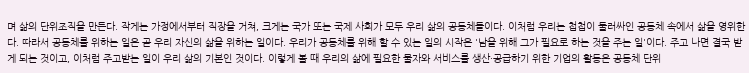며 삶의 단위조직을 만든다. 작게는 가정에서부터 직장을 거쳐, 크게는 국가 또는 국제 사회가 모두 우리 삶의 공동체들이다. 이처럼 우리는 첩첩이 둘러싸인 공동체 속에서 삶을 영위한다. 따라서 공동체를 위하는 일은 곧 우리 자신의 삶을 위하는 일이다. 우리가 공동체를 위해 할 수 있는 일의 시작은 '남을 위해 그가 필요로 하는 것을 주는 일'이다. 주고 나면 결국 받게 되는 것이고, 이처럼 주고받는 일이 우리 삶의 기본인 것이다. 이렇게 볼 때 우리의 삶에 필요한 물자와 서비스를 생산·공급하기 위한 기업의 활동은 공동체 단위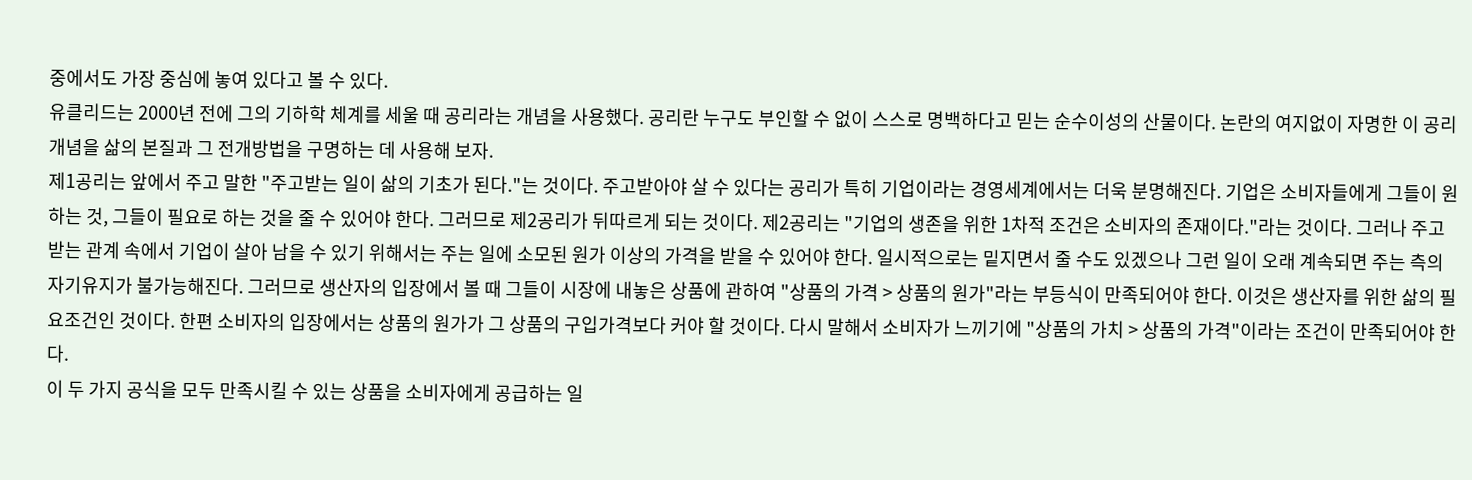중에서도 가장 중심에 놓여 있다고 볼 수 있다.
유클리드는 2000년 전에 그의 기하학 체계를 세울 때 공리라는 개념을 사용했다. 공리란 누구도 부인할 수 없이 스스로 명백하다고 믿는 순수이성의 산물이다. 논란의 여지없이 자명한 이 공리개념을 삶의 본질과 그 전개방법을 구명하는 데 사용해 보자.
제1공리는 앞에서 주고 말한 "주고받는 일이 삶의 기초가 된다."는 것이다. 주고받아야 살 수 있다는 공리가 특히 기업이라는 경영세계에서는 더욱 분명해진다. 기업은 소비자들에게 그들이 원하는 것, 그들이 필요로 하는 것을 줄 수 있어야 한다. 그러므로 제2공리가 뒤따르게 되는 것이다. 제2공리는 "기업의 생존을 위한 1차적 조건은 소비자의 존재이다."라는 것이다. 그러나 주고받는 관계 속에서 기업이 살아 남을 수 있기 위해서는 주는 일에 소모된 원가 이상의 가격을 받을 수 있어야 한다. 일시적으로는 밑지면서 줄 수도 있겠으나 그런 일이 오래 계속되면 주는 측의 자기유지가 불가능해진다. 그러므로 생산자의 입장에서 볼 때 그들이 시장에 내놓은 상품에 관하여 "상품의 가격 > 상품의 원가"라는 부등식이 만족되어야 한다. 이것은 생산자를 위한 삶의 필요조건인 것이다. 한편 소비자의 입장에서는 상품의 원가가 그 상품의 구입가격보다 커야 할 것이다. 다시 말해서 소비자가 느끼기에 "상품의 가치 > 상품의 가격"이라는 조건이 만족되어야 한다.
이 두 가지 공식을 모두 만족시킬 수 있는 상품을 소비자에게 공급하는 일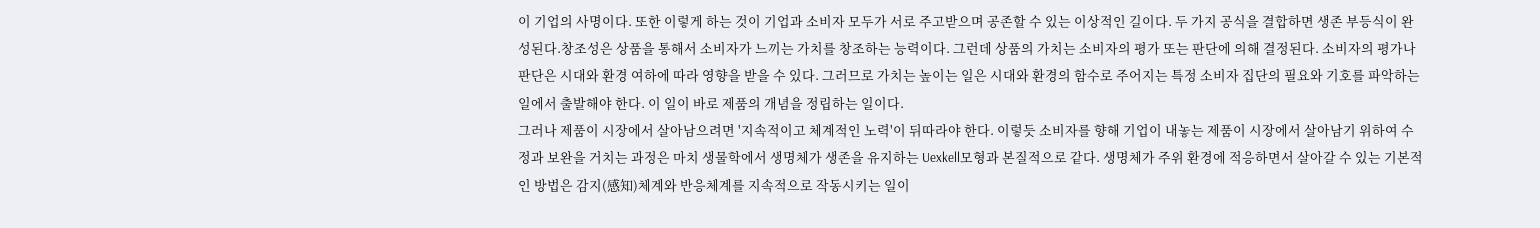이 기업의 사명이다. 또한 이렇게 하는 것이 기업과 소비자 모두가 서로 주고받으며 공존할 수 있는 이상적인 길이다. 두 가지 공식을 결합하면 생존 부등식이 완성된다.창조성은 상품을 통해서 소비자가 느끼는 가치를 창조하는 능력이다. 그런데 상품의 가치는 소비자의 평가 또는 판단에 의해 결정된다. 소비자의 평가나 판단은 시대와 환경 여하에 따라 영향을 받을 수 있다. 그러므로 가치는 높이는 일은 시대와 환경의 함수로 주어지는 특정 소비자 집단의 필요와 기호를 파악하는 일에서 출발해야 한다. 이 일이 바로 제품의 개념을 정립하는 일이다.
그러나 제품이 시장에서 살아남으려면 '지속적이고 체계적인 노력'이 뒤따라야 한다. 이렇듯 소비자를 향해 기업이 내놓는 제품이 시장에서 살아남기 위하여 수정과 보완을 거치는 과정은 마치 생물학에서 생명체가 생존을 유지하는 Uexkell모형과 본질적으로 같다. 생명체가 주위 환경에 적응하면서 살아갈 수 있는 기본적인 방법은 감지(感知)체계와 반응체계를 지속적으로 작동시키는 일이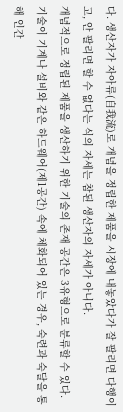다. 생산자가 자아류(自我流)로 개념을 정립한 제품을 시장에 내놓았다가 잘 팔리면 다행이고, 안 팔리면 할 수 없다는 식의 자세는 참된 생산자의 자세가 아니다.
개념적으로 정립된 제품을 생산하기 위한 기술의 존재 공간은 3유형으로 분류할 수 있다. 기술이 기계나 설비와 같은 하드웨어(제1공간) 속에 체화되어 있는 경우, 숙련과 숙달을 통해 인간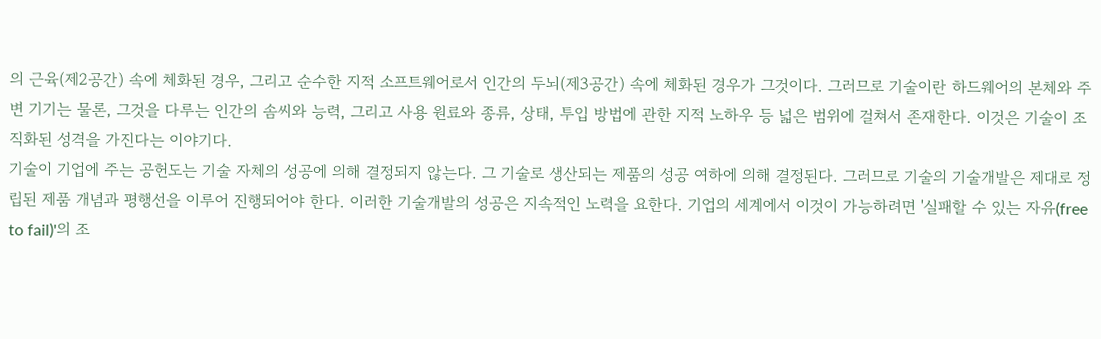의 근육(제2공간) 속에 체화된 경우, 그리고 순수한 지적 소프트웨어로서 인간의 두뇌(제3공간) 속에 체화된 경우가 그것이다. 그러므로 기술이란 하드웨어의 본체와 주변 기기는 물론, 그것을 다루는 인간의 솜씨와 능력, 그리고 사용 원료와 종류, 상태, 투입 방법에 관한 지적 노하우 등 넓은 범위에 걸쳐서 존재한다. 이것은 기술이 조직화된 성격을 가진다는 이야기다.
기술이 기업에 주는 공헌도는 기술 자체의 성공에 의해 결정되지 않는다. 그 기술로 생산되는 제품의 성공 여하에 의해 결정된다. 그러므로 기술의 기술개발은 제대로 정립된 제품 개념과 평행선을 이루어 진행되어야 한다. 이러한 기술개발의 성공은 지속적인 노력을 요한다. 기업의 세계에서 이것이 가능하려면 '실패할 수 있는 자유(free to fail)'의 조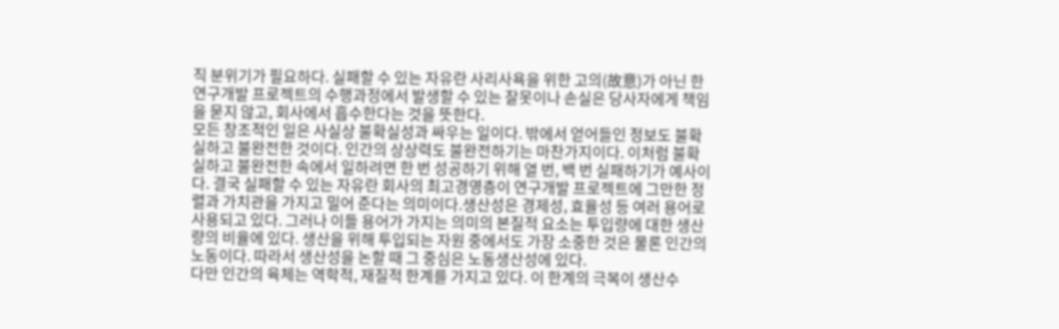직 분위기가 필요하다. 실패할 수 있는 자유란 사리사욕을 위한 고의(故意)가 아닌 한 연구개발 프로젝트의 수행과정에서 발생할 수 있는 잘못이나 손실은 당사자에게 책임을 묻지 않고, 회사에서 흡수한다는 것을 뜻한다.
모든 창조적인 일은 사실상 불확실성과 싸우는 일이다. 밖에서 얻어들인 정보도 불확실하고 불완전한 것이다. 인간의 상상력도 불완전하기는 마찬가지이다. 이처럼 불확실하고 불완전한 속에서 일하려면 한 번 성공하기 위해 열 번, 백 번 실패하기가 예사이다. 결국 실패할 수 있는 자유란 회사의 최고경영층이 연구개발 프로젝트에 그만한 정렬과 가치관을 가지고 밀어 준다는 의미이다.생산성은 경제성, 효율성 등 여러 용어로 사용되고 있다. 그러나 이들 용어가 가지는 의미의 본질적 요소는 투입량에 대한 생산량의 비율에 있다. 생산을 위해 투입되는 자원 중에서도 가장 소중한 것은 물론 인간의 노동이다. 따라서 생산성을 논할 때 그 중심은 노동생산성에 있다.
다만 인간의 육체는 역학적, 재질적 한계를 가지고 있다. 이 한계의 극복이 생산수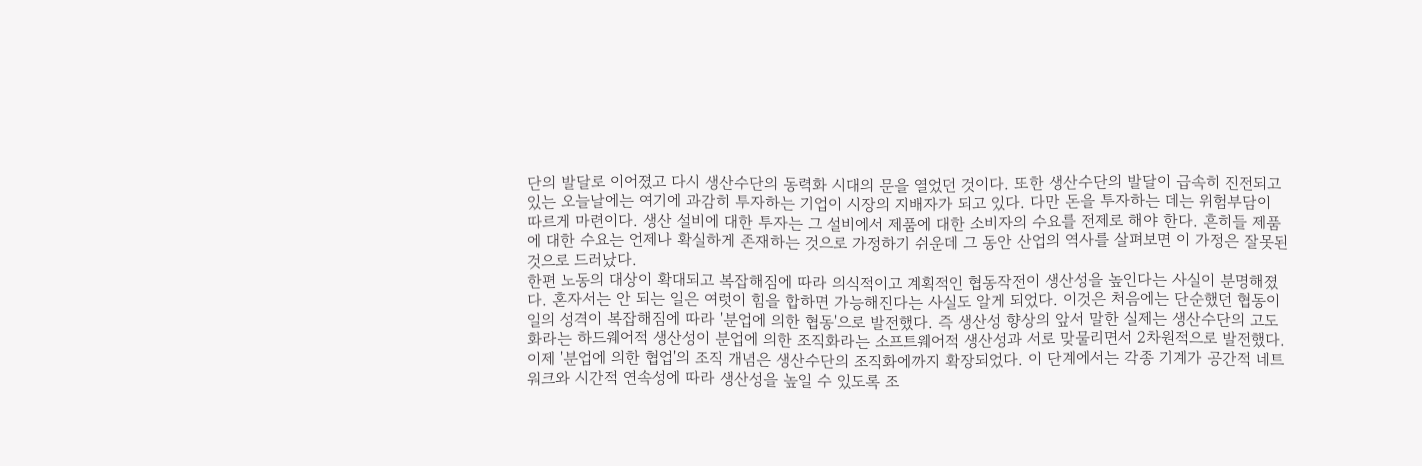단의 발달로 이어졌고 다시 생산수단의 동력화 시대의 문을 열었던 것이다. 또한 생산수단의 발달이 급속히 진전되고 있는 오늘날에는 여기에 과감히 투자하는 기업이 시장의 지배자가 되고 있다. 다만 돈을 투자하는 데는 위험부담이 따르게 마련이다. 생산 설비에 대한 투자는 그 설비에서 제품에 대한 소비자의 수요를 전제로 해야 한다. 흔히들 제품에 대한 수요는 언제나 확실하게 존재하는 것으로 가정하기 쉬운데 그 동안 산업의 역사를 살펴보면 이 가정은 잘못된 것으로 드러났다.
한편 노동의 대상이 확대되고 복잡해짐에 따라 의식적이고 계획적인 협동작전이 생산성을 높인다는 사실이 분명해졌다. 혼자서는 안 되는 일은 여럿이 힘을 합하면 가능해진다는 사실도 알게 되었다. 이것은 처음에는 단순했던 협동이 일의 성격이 복잡해짐에 따라 '분업에 의한 협동'으로 발전했다. 즉 생산성 향상의 앞서 말한 실제는 생산수단의 고도화라는 하드웨어적 생산성이 분업에 의한 조직화라는 소프트웨어적 생산성과 서로 맞물리면서 2차원적으로 발전했다.
이제 '분업에 의한 협업'의 조직 개념은 생산수단의 조직화에까지 확장되었다. 이 단계에서는 각종 기계가 공간적 네트워크와 시간적 연속성에 따라 생산성을 높일 수 있도록 조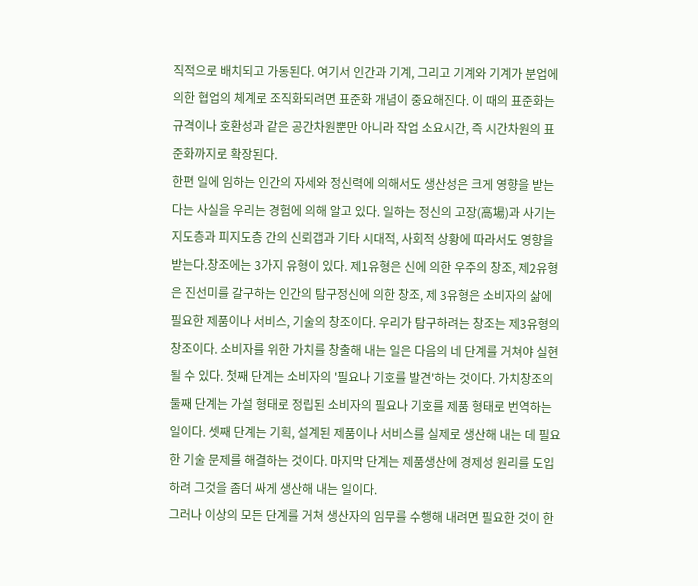직적으로 배치되고 가동된다. 여기서 인간과 기계, 그리고 기계와 기계가 분업에 의한 협업의 체계로 조직화되려면 표준화 개념이 중요해진다. 이 때의 표준화는 규격이나 호환성과 같은 공간차원뿐만 아니라 작업 소요시간, 즉 시간차원의 표준화까지로 확장된다.
한편 일에 임하는 인간의 자세와 정신력에 의해서도 생산성은 크게 영향을 받는다는 사실을 우리는 경험에 의해 알고 있다. 일하는 정신의 고장(高場)과 사기는 지도층과 피지도층 간의 신뢰갭과 기타 시대적, 사회적 상황에 따라서도 영향을 받는다.창조에는 3가지 유형이 있다. 제1유형은 신에 의한 우주의 창조, 제2유형은 진선미를 갈구하는 인간의 탐구정신에 의한 창조, 제 3유형은 소비자의 삶에 필요한 제품이나 서비스, 기술의 창조이다. 우리가 탐구하려는 창조는 제3유형의 창조이다. 소비자를 위한 가치를 창출해 내는 일은 다음의 네 단계를 거쳐야 실현될 수 있다. 첫째 단계는 소비자의 '필요나 기호를 발견'하는 것이다. 가치창조의 둘째 단계는 가설 형태로 정립된 소비자의 필요나 기호를 제품 형태로 번역하는 일이다. 셋째 단계는 기획, 설계된 제품이나 서비스를 실제로 생산해 내는 데 필요한 기술 문제를 해결하는 것이다. 마지막 단계는 제품생산에 경제성 원리를 도입하려 그것을 좀더 싸게 생산해 내는 일이다.
그러나 이상의 모든 단계를 거쳐 생산자의 임무를 수행해 내려면 필요한 것이 한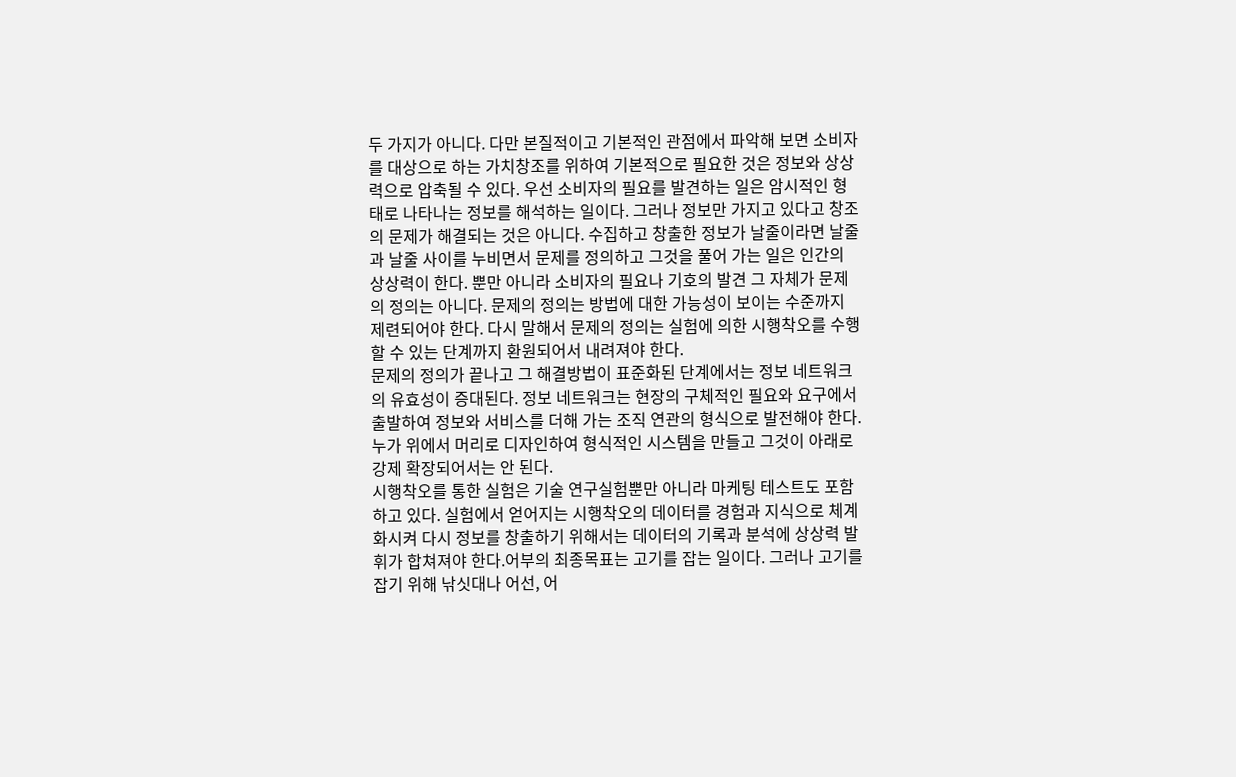두 가지가 아니다. 다만 본질적이고 기본적인 관점에서 파악해 보면 소비자를 대상으로 하는 가치창조를 위하여 기본적으로 필요한 것은 정보와 상상력으로 압축될 수 있다. 우선 소비자의 필요를 발견하는 일은 암시적인 형태로 나타나는 정보를 해석하는 일이다. 그러나 정보만 가지고 있다고 창조의 문제가 해결되는 것은 아니다. 수집하고 창출한 정보가 날줄이라면 날줄과 날줄 사이를 누비면서 문제를 정의하고 그것을 풀어 가는 일은 인간의 상상력이 한다. 뿐만 아니라 소비자의 필요나 기호의 발견 그 자체가 문제의 정의는 아니다. 문제의 정의는 방법에 대한 가능성이 보이는 수준까지 제련되어야 한다. 다시 말해서 문제의 정의는 실험에 의한 시행착오를 수행할 수 있는 단계까지 환원되어서 내려져야 한다.
문제의 정의가 끝나고 그 해결방법이 표준화된 단계에서는 정보 네트워크의 유효성이 증대된다. 정보 네트워크는 현장의 구체적인 필요와 요구에서 출발하여 정보와 서비스를 더해 가는 조직 연관의 형식으로 발전해야 한다. 누가 위에서 머리로 디자인하여 형식적인 시스템을 만들고 그것이 아래로 강제 확장되어서는 안 된다.
시행착오를 통한 실험은 기술 연구실험뿐만 아니라 마케팅 테스트도 포함하고 있다. 실험에서 얻어지는 시행착오의 데이터를 경험과 지식으로 체계화시켜 다시 정보를 창출하기 위해서는 데이터의 기록과 분석에 상상력 발휘가 합쳐져야 한다.어부의 최종목표는 고기를 잡는 일이다. 그러나 고기를 잡기 위해 낚싯대나 어선, 어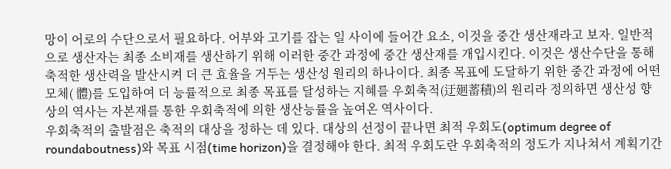망이 어로의 수단으로서 필요하다. 어부와 고기를 잡는 일 사이에 들어간 요소, 이것을 중간 생산재라고 보자. 일반적으로 생산자는 최종 소비재를 생산하기 위해 이러한 중간 과정에 중간 생산재를 개입시킨다. 이것은 생산수단을 통해 축적한 생산력을 발산시켜 더 큰 효율을 거두는 생산성 원리의 하나이다. 최종 목표에 도달하기 위한 중간 과정에 어떤 모체( 體)를 도입하여 더 능률적으로 최종 목표를 달성하는 지혜를 우회축적(迂廻蓄積)의 원리라 정의하면 생산성 향상의 역사는 자본재를 통한 우회축적에 의한 생산능률을 높여온 역사이다.
우회축적의 출발점은 축적의 대상을 정하는 데 있다. 대상의 선정이 끝나면 최적 우회도(optimum degree of roundaboutness)와 목표 시점(time horizon)을 결정해야 한다. 최적 우회도란 우회축적의 정도가 지나쳐서 계획기간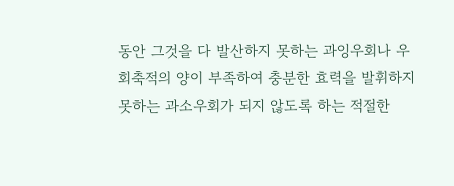동안 그것을 다 발산하지 못하는 과잉우회나 우회축적의 양이 부족하여 충분한 효력을 발휘하지 못하는 과소우회가 되지 않도록 하는 적절한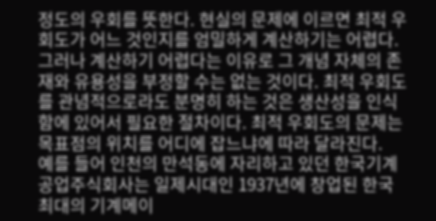정도의 우회를 뜻한다. 현실의 문제에 이르면 최적 우회도가 어느 것인지를 엄밀하게 계산하기는 어렵다. 그러나 계산하기 어렵다는 이유로 그 개념 자체의 존재와 유용성을 부정할 수는 없는 것이다. 최적 우회도를 관념적으로라도 분명히 하는 것은 생산성을 인식함에 있어서 필요한 절차이다. 최적 우회도의 문제는 목표점의 위치를 어디에 잡느냐에 따라 달라진다.
예를 들어 인천의 만석동에 자리하고 있던 한국기계공업주식회사는 일제시대인 1937년에 창업된 한국 최대의 기계메이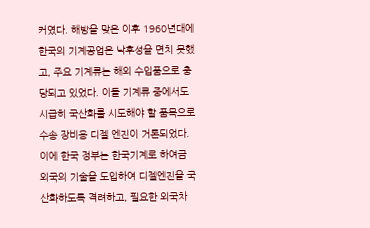커였다. 해방을 맞은 이후 1960년대에 한국의 기계공업은 낙후성을 면치 못했고, 주요 기계류는 해외 수입품으로 충당되고 있었다. 이들 기계류 중에서도 시급히 국산화를 시도해야 할 품목으로 수송 장비용 디젤 엔진이 거론되었다. 이에 한국 정부는 한국기계로 하여금 외국의 기술을 도입하여 디젤엔진을 국산화하도록 격려하고, 필요한 외국차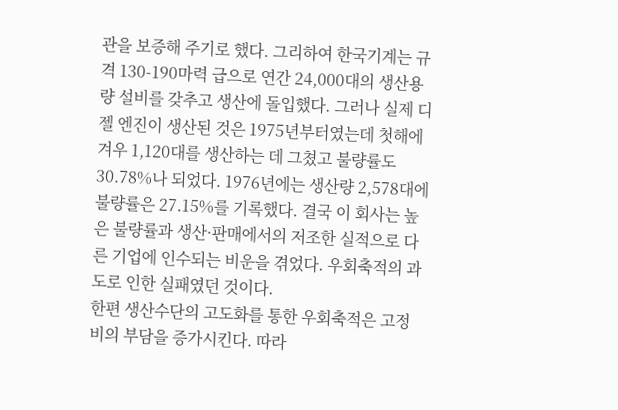관을 보증해 주기로 했다. 그리하여 한국기계는 규격 130-190마력 급으로 연간 24,000대의 생산용량 설비를 갖추고 생산에 돌입했다. 그러나 실제 디젤 엔진이 생산된 것은 1975년부터였는데 첫해에 겨우 1,120대를 생산하는 데 그쳤고 불량률도 30.78%나 되었다. 1976년에는 생산량 2,578대에 불량률은 27.15%를 기록했다. 결국 이 회사는 높은 불량률과 생산·판매에서의 저조한 실적으로 다른 기업에 인수되는 비운을 겪었다. 우회축적의 과도로 인한 실패였던 것이다.
한편 생산수단의 고도화를 통한 우회축적은 고정비의 부담을 증가시킨다. 따라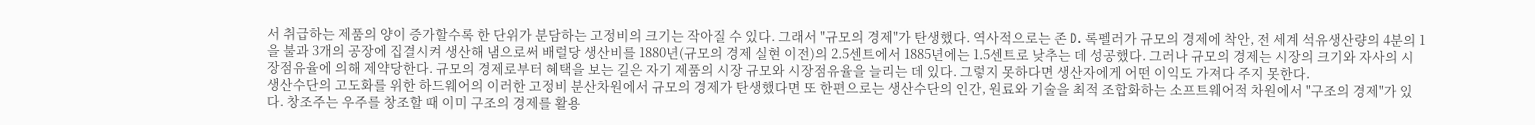서 취급하는 제품의 양이 증가할수록 한 단위가 분담하는 고정비의 크기는 작아질 수 있다. 그래서 "규모의 경제"가 탄생했다. 역사적으로는 존 D. 록펠러가 규모의 경제에 착안, 전 세계 석유생산량의 4분의 1을 불과 3개의 공장에 집결시켜 생산해 냄으로써 배럴당 생산비를 1880년(규모의 경제 실현 이전)의 2.5센트에서 1885년에는 1.5센트로 낮추는 데 성공했다. 그러나 규모의 경제는 시장의 크기와 자사의 시장점유율에 의해 제약당한다. 규모의 경제로부터 혜택을 보는 길은 자기 제품의 시장 규모와 시장점유율을 늘리는 데 있다. 그렇지 못하다면 생산자에게 어떤 이익도 가져다 주지 못한다.
생산수단의 고도화를 위한 하드웨어의 이러한 고정비 분산차원에서 규모의 경제가 탄생했다면 또 한편으로는 생산수단의 인간, 원료와 기술을 최적 조합화하는 소프트웨어적 차원에서 "구조의 경제"가 있다. 창조주는 우주를 창조할 때 이미 구조의 경제를 활용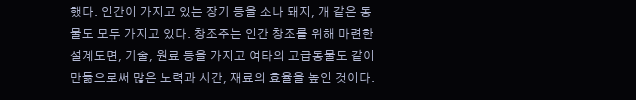했다. 인간이 가지고 있는 장기 등을 소나 돼지, 개 같은 동물도 모두 가지고 있다. 창조주는 인간 창조를 위해 마련한 설계도면, 기술, 원료 등을 가지고 여타의 고급동물도 같이 만듦으로써 많은 노력과 시간, 재료의 효율을 높인 것이다.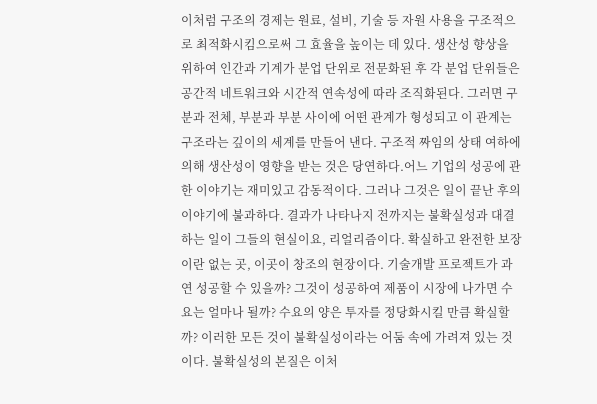이처럼 구조의 경제는 원료, 설비, 기술 등 자원 사용을 구조적으로 최적화시킴으로써 그 효율을 높이는 데 있다. 생산성 향상을 위하여 인간과 기계가 분업 단위로 전문화된 후 각 분업 단위들은 공간적 네트워크와 시간적 연속성에 따라 조직화된다. 그러면 구분과 전체, 부분과 부분 사이에 어떤 관계가 형성되고 이 관계는 구조라는 깊이의 세계를 만들어 낸다. 구조적 짜임의 상태 여하에 의해 생산성이 영향을 받는 것은 당연하다.어느 기업의 성공에 관한 이야기는 재미있고 감동적이다. 그러나 그것은 일이 끝난 후의 이야기에 불과하다. 결과가 나타나지 전까지는 불확실성과 대결하는 일이 그들의 현실이요, 리얼리즘이다. 확실하고 완전한 보장이란 없는 곳, 이곳이 창조의 현장이다. 기술개발 프로젝트가 과연 성공할 수 있을까? 그것이 성공하여 제품이 시장에 나가면 수요는 얼마나 될까? 수요의 양은 투자를 정당화시킬 만큼 확실할까? 이러한 모든 것이 불확실성이라는 어둠 속에 가려져 있는 것이다. 불확실성의 본질은 이처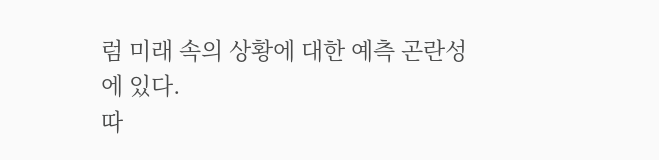럼 미래 속의 상황에 대한 예측 곤란성에 있다.
따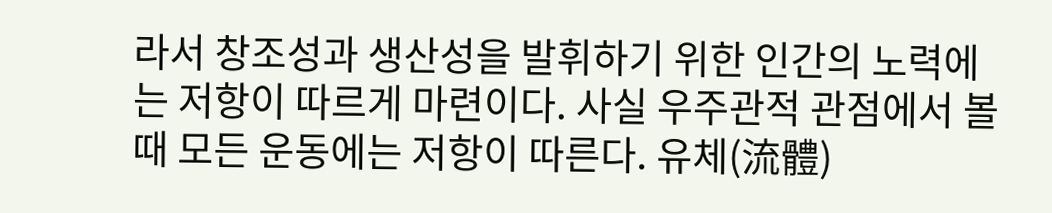라서 창조성과 생산성을 발휘하기 위한 인간의 노력에는 저항이 따르게 마련이다. 사실 우주관적 관점에서 볼 때 모든 운동에는 저항이 따른다. 유체(流體)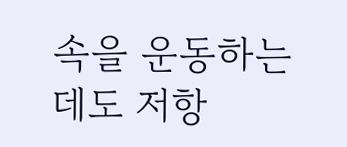속을 운동하는 데도 저항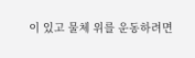이 있고 물체 위를 운동하려면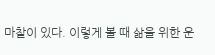마찰이 있다. 이렇게 볼 때 삶을 위한 운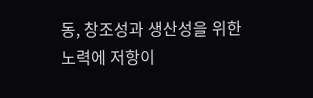동, 창조성과 생산성을 위한 노력에 저항이